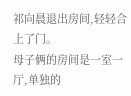祁向晨退出房间,轻轻合上了门。
母子俩的房间是一室一厅,单独的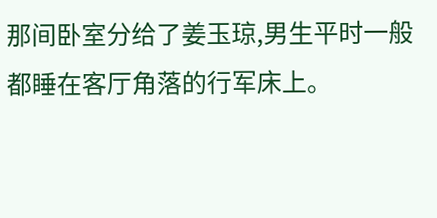那间卧室分给了姜玉琼,男生平时一般都睡在客厅角落的行军床上。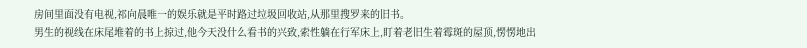房间里面没有电视,祁向晨唯一的娱乐就是平时路过垃圾回收站,从那里搜罗来的旧书。
男生的视线在床尾堆着的书上掠过,他今天没什么看书的兴致,索性躺在行军床上,盯着老旧生着霉斑的屋顶,愣愣地出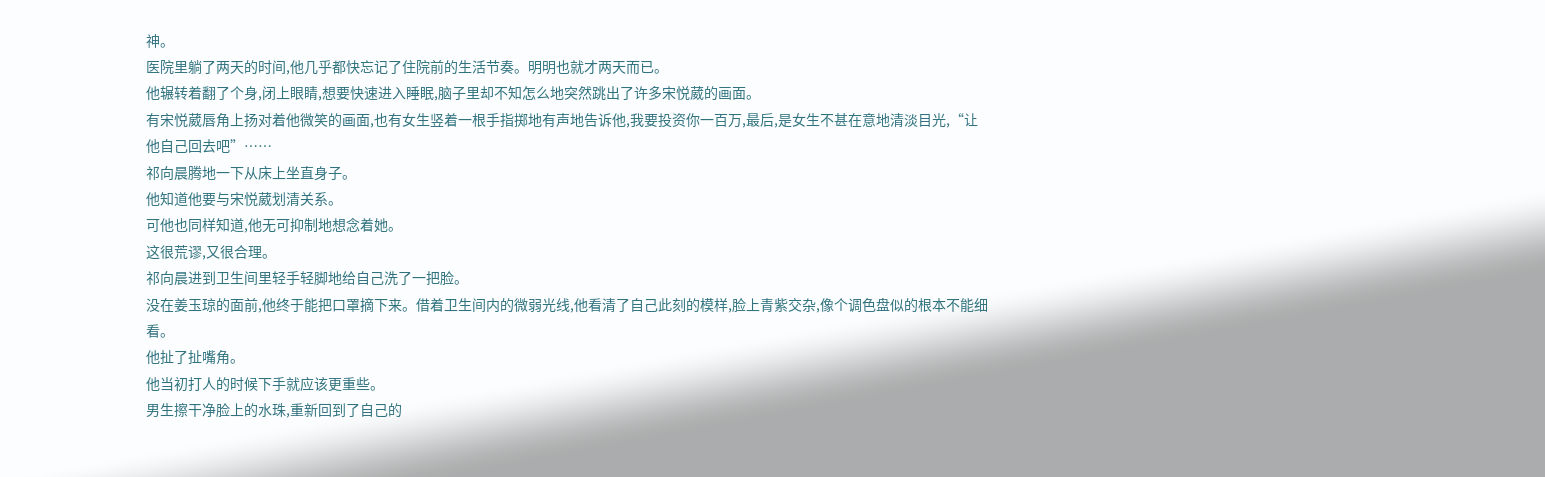神。
医院里躺了两天的时间,他几乎都快忘记了住院前的生活节奏。明明也就才两天而已。
他辗转着翻了个身,闭上眼睛,想要快速进入睡眠,脑子里却不知怎么地突然跳出了许多宋悦葳的画面。
有宋悦葳唇角上扬对着他微笑的画面,也有女生竖着一根手指掷地有声地告诉他,我要投资你一百万,最后,是女生不甚在意地清淡目光,“让他自己回去吧”……
祁向晨腾地一下从床上坐直身子。
他知道他要与宋悦葳划清关系。
可他也同样知道,他无可抑制地想念着她。
这很荒谬,又很合理。
祁向晨进到卫生间里轻手轻脚地给自己洗了一把脸。
没在姜玉琼的面前,他终于能把口罩摘下来。借着卫生间内的微弱光线,他看清了自己此刻的模样,脸上青紫交杂,像个调色盘似的根本不能细看。
他扯了扯嘴角。
他当初打人的时候下手就应该更重些。
男生擦干净脸上的水珠,重新回到了自己的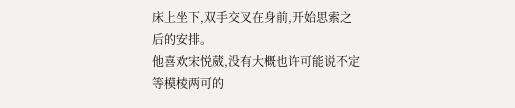床上坐下,双手交叉在身前,开始思索之后的安排。
他喜欢宋悦葳,没有大概也许可能说不定等模棱两可的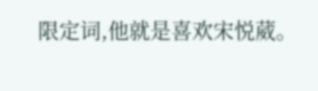限定词,他就是喜欢宋悦葳。